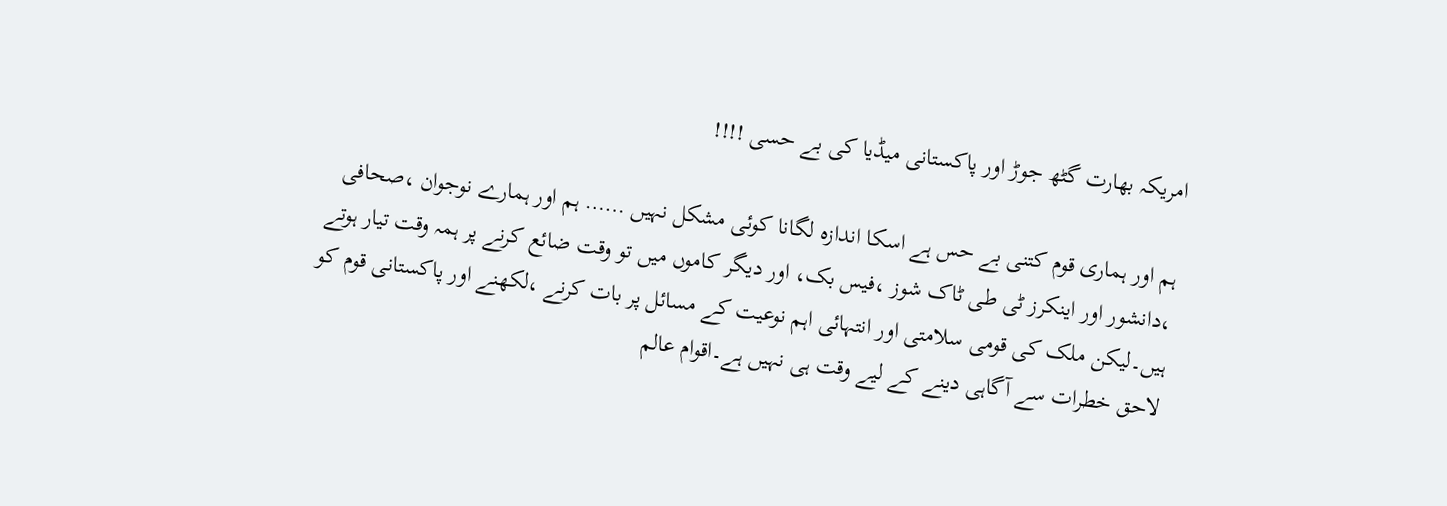امریکہ بھارت گٹھ جوڑ اور پاکستانی میڈیا کی بے حسی !!!!

ہم اور ہماری قوم کتنی بے حس ہے اسکا اندازہ لگانا کوئی مشکل نہیں …… ہم اور ہمارے نوجوان ،صحافی ،دانشور اور اینکرز ٹی طی ٹاک شوز ،فیس بک، اور دیگر کاموں میں تو وقت ضائع کرنے پر ہمہ وقت تیار ہوتے ہیں۔لیکن ملک کی قومی سلامتی اور انتہائی اہم نوعیت کے مسائل پر بات کرنے ،لکھنے اور پاکستانی قوم کو لاحق خطرات سے آگاہی دینے کے لیے وقت ہی نہیں ہے۔اقوام عالم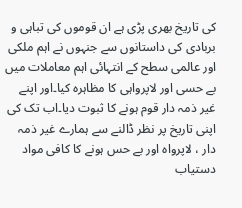کی تاریخ بھری پڑی ہے ان قوموں کی تباہی و بربادی کی داستانوں سے جنہوں نے اہم ملکی اور عالمی سطح کے انتہائی اہم معاملات میں بے حسی اور لاپرواہی کا مظاہرہ کیا۔اور اپنے غیر ذمہ دار قوم ہونے کا ثبوت دیا۔اب تک کی اپنی تاریخ پر نظر ڈالنے سے ہمارے غیر ذمہ دار ، لاپرواہ اور بے حس ہونے کا کافی مواد دستیاب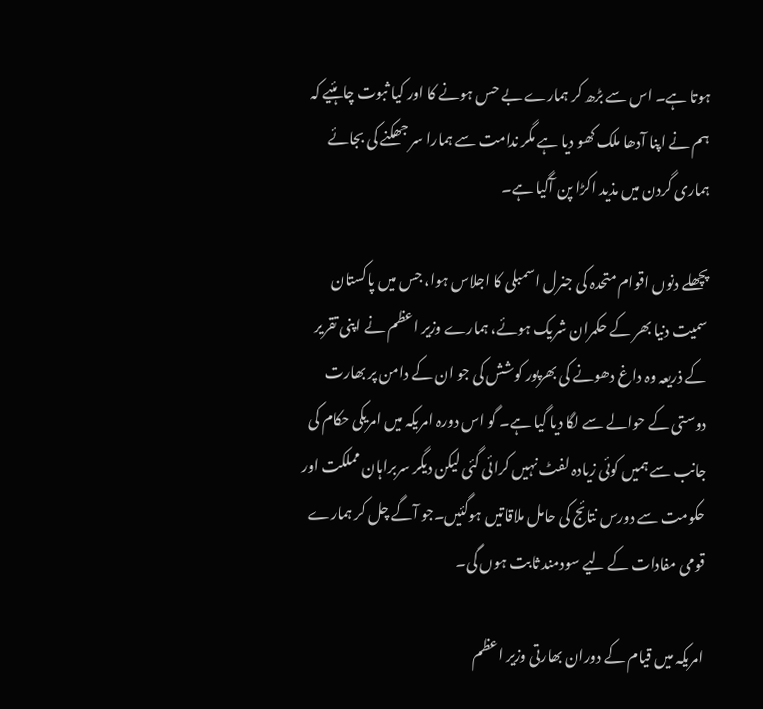ہوتا ہے۔ اس سے بڑھ کر ہمارے بے حس ہونے کا اور کیا ثبوت چاہئیے کہ ہم نے اپنا آدھا ملک کھو دیا ہے مگر ندامت سے ہمارا سر جھکنے کی بجائے ہماری گردن میں مذید اکڑا پن آگیا ہے۔

پچھلے دنوں اقوام متحدہ کی جنرل اسمبلی کا اجلاس ہوا، جس میں پاکستان سمیت دنیا بھر کے حکمران شریک ہوئے، ہمارے وزیر اعظم نے اپنی تقریر کے ذریعہ وہ داغ دھونے کی بھرپور کوشش کی جو ان کے دامن پر بھارت دوستی کے حوالے سے لگا دیا گیا ہے۔ گو اس دورہ امریکہ میں امریکی حکام کی جانب سے ہمیں کوئی زیادہ لفٹ نہیں کرائی گئی لیکن دیگر سربراہان مملکت اور حکومت سے دورس نتائج کی حامل ملاقاتیں ہوگئیں۔جو آگے چل کر ہمارے قومی مفادات کے لیے سودمند ثابت ہوں گی۔

امریکہ میں قیام کے دوران بھارتی وزیر اعظم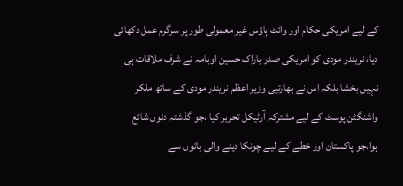کے لیے امریکی حکام اور وائٹ ہاؤس غیر معمولی طور پر سرگرم عمل دکھائی دیا، نریندر مودی کو امریکی صدر باراک حسین اوبامہ نے شرف ملاقات ہی نہیں بخشا بلکہ اس نے بھارتیی وزیر اعظم نریندر مودی کے ساتھ ملکر واشنگٹن پوسٹ کے لیے مشترکہ آرٹیکل تحریر کیا ،جو گذشتہ دنوں شائع ہوا،جو پاکستان اور خطے کے لیے چونکا دینے والی باتوں سے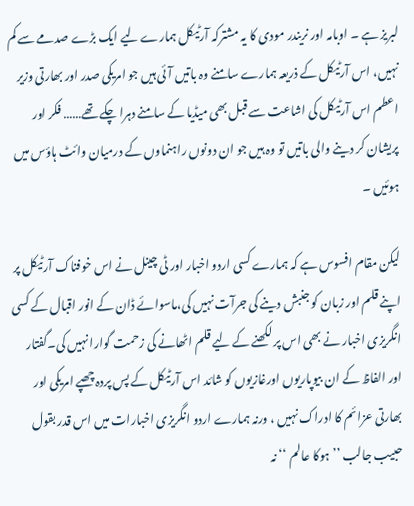لبریز ہے ۔ اوبامہ اور نریندر مودی کا یہ مشترکہ آرٹیکل ہمارے لیے ایک بڑے صدمے سے کم نہیں، اس آرٹیکل کے ذریعہ ہمارے سامنے وہ باتیں آئی ہیں جو امریکی صدر اور بھارتی وزیر اعطم اس آرٹیکل کی اشاعت سے قبل بھی میڈیا کے سامنے دہرا چکے تھے…… فکر اور پریشان کر دینے والی باتیں تو وہ ہیں جو ان دونوں راہنماوں کے درمیان وائٹ ہاؤس میں ہوئیں ۔

لیکن مقام افسوس ہے کہ ہمارے کسی اردو اخبار اور ٹی چینل نے اس خوفناک آرٹیکل پر اپنے قلم اور زبان کو جنبش دینے کی جرآت نہیں کی،ماسوائے ڈان کے انور اقبال کے کسی انگریزی اخبار نے بھی اس پر لکھنے کے لیے قلم اٹھانے کی زحمت گوارا نہیں کی۔گفتار اور الفاظ کے ان بیوپاریوں اورغازیوں کو شائد اس آرٹیکل کے پس پردہ چھپے امریکی اور بھارتی عزائم کا ادراک نہیں ، ورنہ ہمارے اردو انگریزی اخبارات میں اس قدر بقول حبیب جالب ’’ ہوکا عالم ‘‘ نہ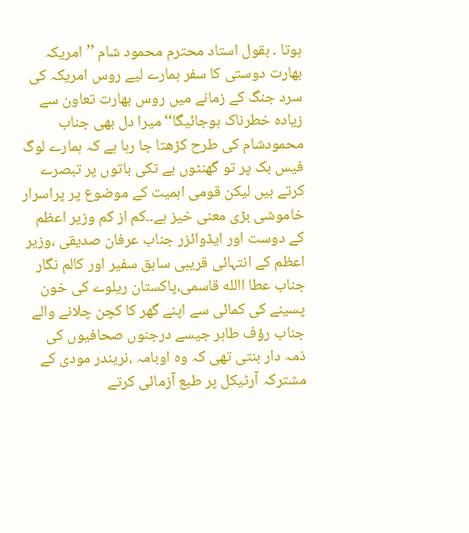ہوتا ۔ بقول استاد محترم محمود شام ’’امریکہ بھارت دوستی کا سفر ہمارے لیے روس امریکہ کی سرد جنگ کے زمانے میں روس بھارت تعاون سے زیادہ خطرناک ہوجائیگا‘‘ میرا دل بھی جناب محمودشام کی طرح کڑھتا جا رہا ہے کہ ہمارے لوگ فیس بک پر تو گھنٹوں بے تکی باتوں پر تبصرے کرتے ہیں لیکن قومی اہمیت کے موضوع پر پراسرار خاموشی بڑی معنی خیز ہے۔۔کم از کم وزیر اعظم کے دوست اور ایڈوائزر جناب عرفان صدیقی ،وزیر اعظم کے انتہائی قریبی سابق سفیر اور کالم نگار جناب عطا االله قاسمی،پاکستان ریلوے کی خون پسینے کی کمائی سے اپنے گھر کا کچن چلانے والے جناب رؤف طاہر جیسے درجنوں صحافیوں کی ذمہ دار بنتی تھی کہ وہ اوبامہ ،نریندر مودی کے مشترکہ آرٹیکل پر طبع آزمائی کرتے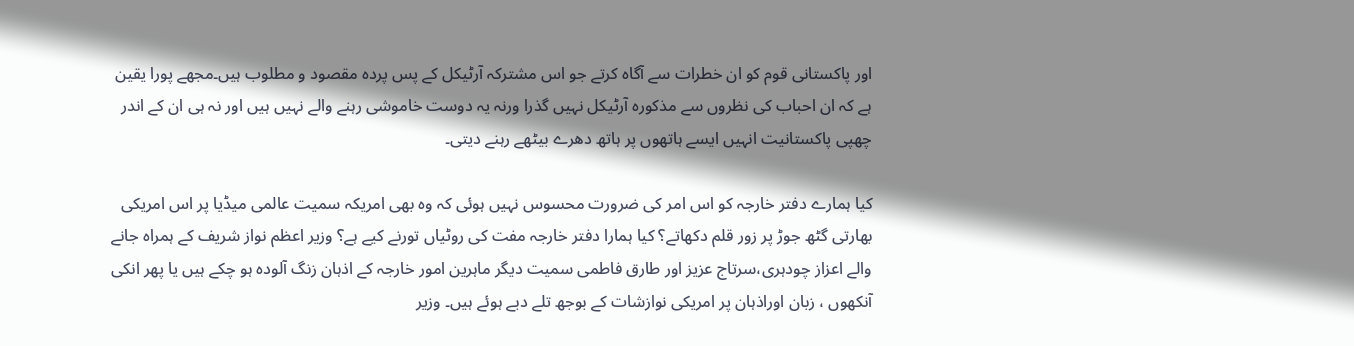اور پاکستانی قوم کو ان خطرات سے آگاہ کرتے جو اس مشترکہ آرٹیکل کے پس پردہ مقصود و مطلوب ہیں۔مجھے پورا یقین ہے کہ ان احباب کی نظروں سے مذکورہ آرٹیکل نہیں گذرا ورنہ یہ دوست خاموشی رہنے والے نہیں ہیں اور نہ ہی ان کے اندر چھپی پاکستانیت انہیں ایسے ہاتھوں پر ہاتھ دھرے بیٹھے رہنے دیتی۔

کیا ہمارے دفتر خارجہ کو اس امر کی ضرورت محسوس نہیں ہوئی کہ وہ بھی امریکہ سمیت عالمی میڈیا پر اس امریکی بھارتی گٹھ جوڑ پر زور قلم دکھاتے؟ کیا ہمارا دفتر خارجہ مفت کی روٹیاں تورنے کیے ہے؟ وزیر اعظم نواز شریف کے ہمراہ جانے والے اعزاز چودہری،سرتاج عزیز اور طارق فاطمی سمیت دیگر ماہرین امور خارجہ کے اذہان زنگ آلودہ ہو چکے ہیں یا پھر انکی آنکھوں ، زبان اوراذہان پر امریکی نوازشات کے بوجھ تلے دبے ہوئے ہیں۔ وزیر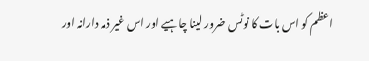اعظم کو اس بات کا نوٹس ضرور لینا چاہیے اور اس غیر ذمہ دارانہ اور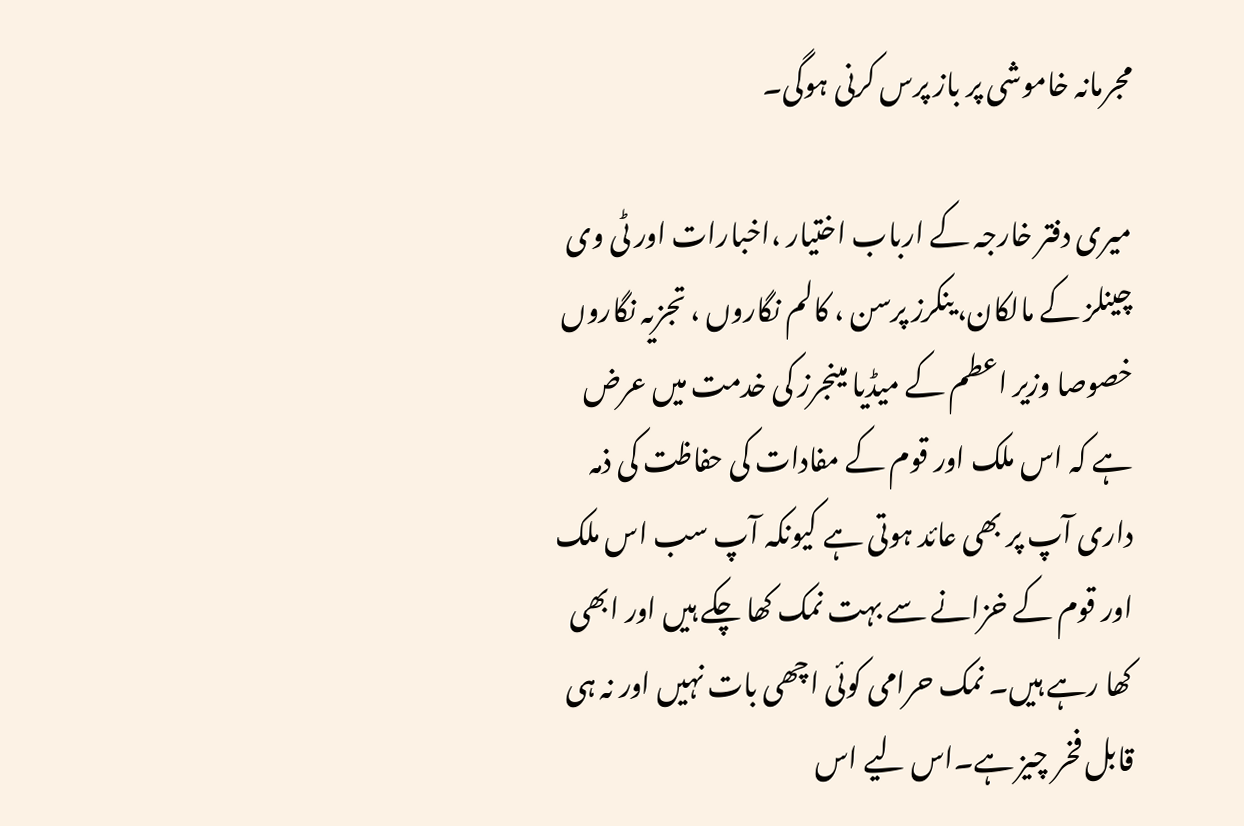مجرمانہ خاموشی پر باز پرس کرنی ہوگی۔

میری دفتر خارجہ کے ارباب اختیار ،اخبارات اور ٹی وی چینلز کے مالکان، ینکرز پرسن ، کالم نگاروں ، تجزیہ نگاروں خصوصا وزیر اعطم کے میڈیا مینجرز کی خدمت میں عرض ہے کہ اس ملک اور قوم کے مفادات کی حفاظت کی ذمہ داری آپ پر بھی عائد ہوتی ہے کیونکہ آپ سب اس ملک اور قوم کے خزانے سے بہت نمک کھا چکے ہیں اور ابھی کھا رہے ہیں۔ نمک حرامی کوئی اچھی بات نہیں اور نہ ہی قابل فخر چیز ہے۔اس لیے اس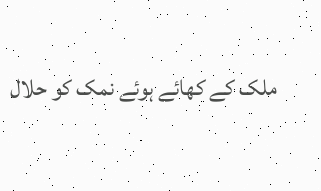ملک کے کھائے ہوئے نمک کو حلال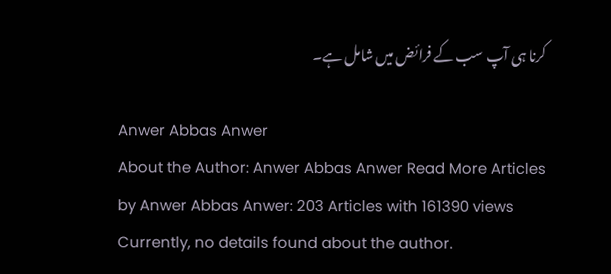کرنا ہی آپ سب کے فرائض میں شامل ہے۔

Anwer Abbas Anwer
About the Author: Anwer Abbas Anwer Read More Articles by Anwer Abbas Anwer: 203 Articles with 161390 views Currently, no details found about the author.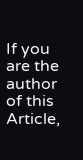If you are the author of this Article,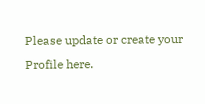Please update or create your Profile here.